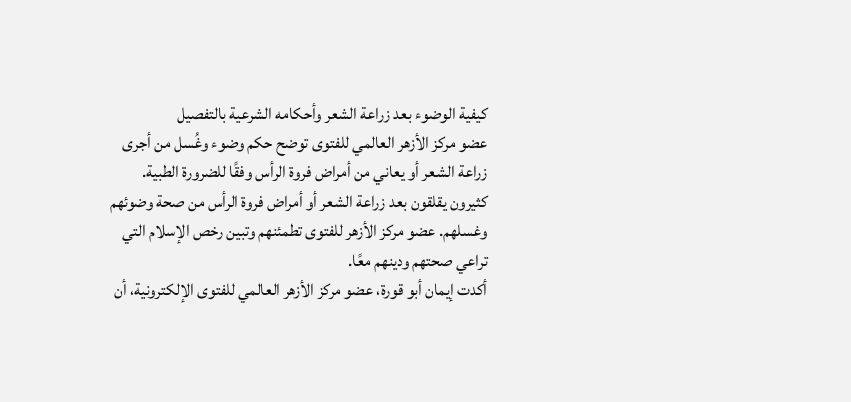كيفية الوضوء بعد زراعة الشعر وأحكامه الشرعية بالتفصيل
عضو مركز الأزهر العالمي للفتوى توضح حكم وضوء وغُسل من أجرى زراعة الشعر أو يعاني من أمراض فروة الرأس وفقًا للضرورة الطبية.
كثيرون يقلقون بعد زراعة الشعر أو أمراض فروة الرأس من صحة وضوئهم وغسلهم. عضو مركز الأزهر للفتوى تطمئنهم وتبين رخص الإسلام التي تراعي صحتهم ودينهم معًا.
أكدت إيمان أبو قورة، عضو مركز الأزهر العالمي للفتوى الإلكترونية، أن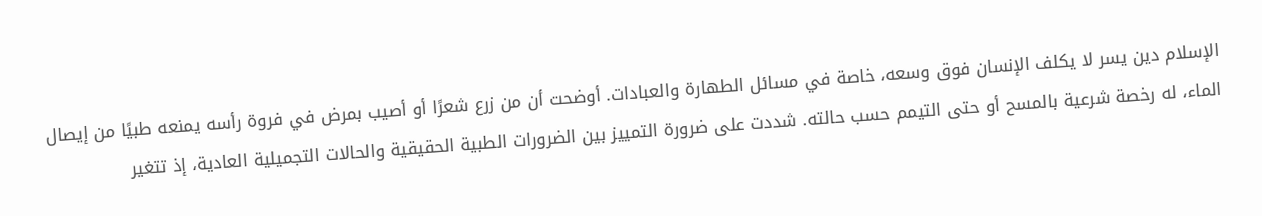الإسلام دين يسر لا يكلف الإنسان فوق وسعه، خاصة في مسائل الطهارة والعبادات. أوضحت أن من زرع شعرًا أو أصيب بمرض في فروة رأسه يمنعه طبيًا من إيصال الماء، له رخصة شرعية بالمسح أو حتى التيمم حسب حالته. شددت على ضرورة التمييز بين الضرورات الطبية الحقيقية والحالات التجميلية العادية، إذ تتغير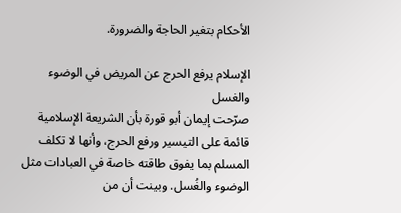الأحكام بتغير الحاجة والضرورة.

الإسلام يرفع الحرج عن المريض في الوضوء والغسل
صرّحت إيمان أبو قورة بأن الشريعة الإسلامية قائمة على التيسير ورفع الحرج، وأنها لا تكلف المسلم بما يفوق طاقته خاصة في العبادات مثل الوضوء والغُسل. وبينت أن من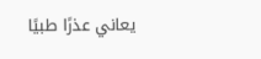يعاني عذرًا طبيًا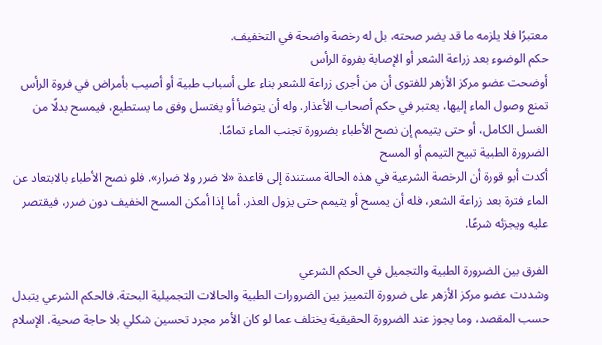معتبرًا فلا يلزمه ما قد يضر صحته، بل له رخصة واضحة في التخفيف.
حكم الوضوء بعد زراعة الشعر أو الإصابة بفروة الرأس
أوضحت عضو مركز الأزهر للفتوى أن من أجرى زراعة للشعر بناء على أسباب طبية أو أصيب بأمراض في فروة الرأس تمنع وصول الماء إليها، يعتبر في حكم أصحاب الأعذار. وله أن يتوضأ أو يغتسل وفق ما يستطيع، فيمسح بدلًا من الغسل الكامل، أو حتى يتيمم إن نصح الأطباء بضرورة تجنب الماء تمامًا.
الضرورة الطبية تبيح التيمم أو المسح
أكدت أبو قورة أن الرخصة الشرعية في هذه الحالة مستندة إلى قاعدة «لا ضرر ولا ضرار». فلو نصح الأطباء بالابتعاد عن الماء فترة بعد زراعة الشعر، فله أن يمسح أو يتيمم حتى يزول العذر. أما إذا أمكن المسح الخفيف دون ضرر، فيقتصر عليه ويجزئه شرعًا.

الفرق بين الضرورة الطبية والتجميل في الحكم الشرعي
وشددت عضو مركز الأزهر على ضرورة التمييز بين الضرورات الطبية والحالات التجميلية البحتة. فالحكم الشرعي يتبدل حسب المقصد، وما يجوز عند الضرورة الحقيقية يختلف عما لو كان الأمر مجرد تحسين شكلي بلا حاجة صحية. الإسلام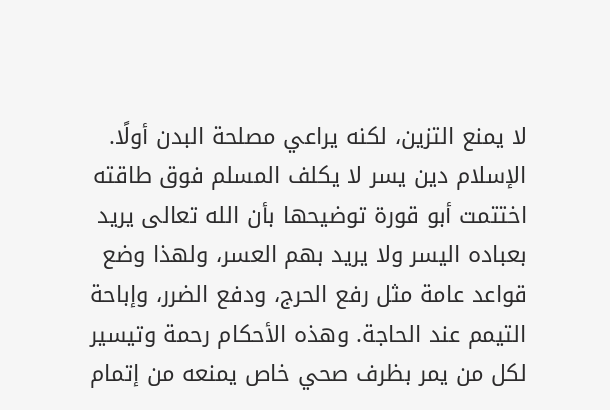لا يمنع التزين، لكنه يراعي مصلحة البدن أولًا.
الإسلام دين يسر لا يكلف المسلم فوق طاقته
اختتمت أبو قورة توضيحها بأن الله تعالى يريد بعباده اليسر ولا يريد بهم العسر، ولهذا وضع قواعد عامة مثل رفع الحرج، ودفع الضرر، وإباحة التيمم عند الحاجة. وهذه الأحكام رحمة وتيسير لكل من يمر بظرف صحي خاص يمنعه من إتمام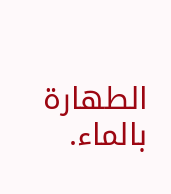الطهارة بالماء.